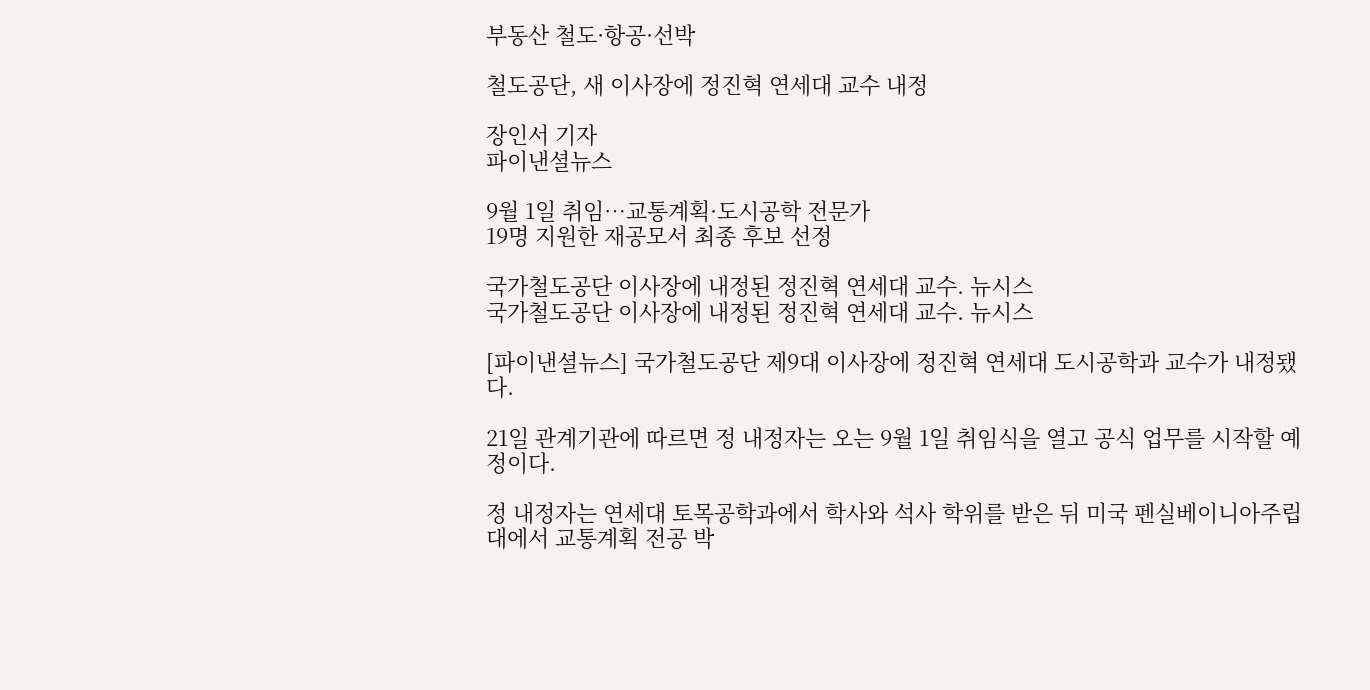부동산 철도·항공·선박

철도공단, 새 이사장에 정진혁 연세대 교수 내정

장인서 기자
파이낸셜뉴스

9월 1일 취임…교통계획·도시공학 전문가
19명 지원한 재공모서 최종 후보 선정

국가철도공단 이사장에 내정된 정진혁 연세대 교수. 뉴시스
국가철도공단 이사장에 내정된 정진혁 연세대 교수. 뉴시스

[파이낸셜뉴스] 국가철도공단 제9대 이사장에 정진혁 연세대 도시공학과 교수가 내정됐다.

21일 관계기관에 따르면 정 내정자는 오는 9월 1일 취임식을 열고 공식 업무를 시작할 예정이다.

정 내정자는 연세대 토목공학과에서 학사와 석사 학위를 받은 뒤 미국 펜실베이니아주립대에서 교통계획 전공 박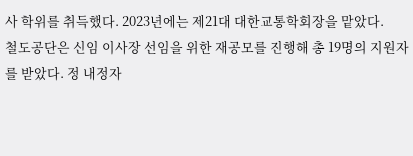사 학위를 취득했다. 2023년에는 제21대 대한교통학회장을 맡았다.
철도공단은 신임 이사장 선임을 위한 재공모를 진행해 총 19명의 지원자를 받았다. 정 내정자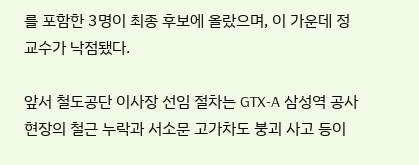를 포함한 3명이 최종 후보에 올랐으며, 이 가운데 정 교수가 낙점됐다.

앞서 철도공단 이사장 선임 절차는 GTX-A 삼성역 공사 현장의 철근 누락과 서소문 고가차도 붕괴 사고 등이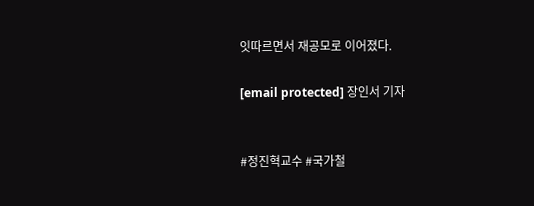잇따르면서 재공모로 이어졌다.

[email protected] 장인서 기자


#정진혁교수 #국가철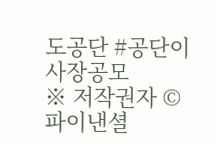도공단 #공단이사장공모
※ 저작권자 © 파이낸셜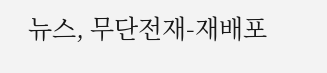뉴스, 무단전재-재배포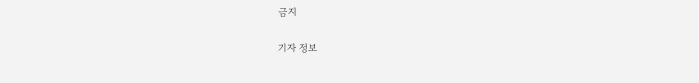금지

기자 정보